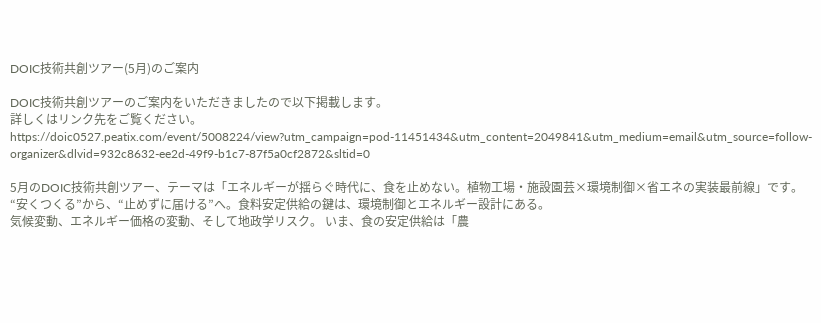DOIC技術共創ツアー(5月)のご案内

DOIC技術共創ツアーのご案内をいただきましたので以下掲載します。
詳しくはリンク先をご覧ください。https://doic0527.peatix.com/event/5008224/view?utm_campaign=pod-11451434&utm_content=2049841&utm_medium=email&utm_source=follow-organizer&dlvid=932c8632-ee2d-49f9-b1c7-87f5a0cf2872&sltid=0

5月のDOIC技術共創ツアー、テーマは「エネルギーが揺らぐ時代に、食を止めない。植物工場・施設園芸×環境制御×省エネの実装最前線」です。
“安くつくる”から、“止めずに届ける”へ。食料安定供給の鍵は、環境制御とエネルギー設計にある。
気候変動、エネルギー価格の変動、そして地政学リスク。 いま、食の安定供給は「農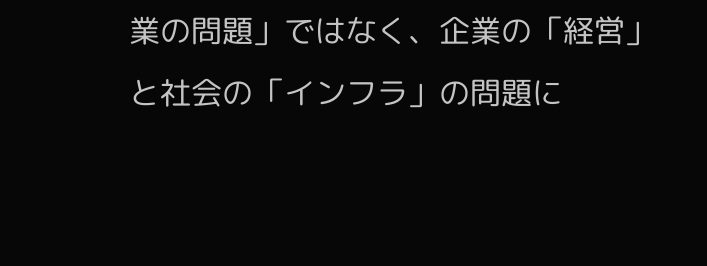業の問題」ではなく、企業の「経営」と社会の「インフラ」の問題に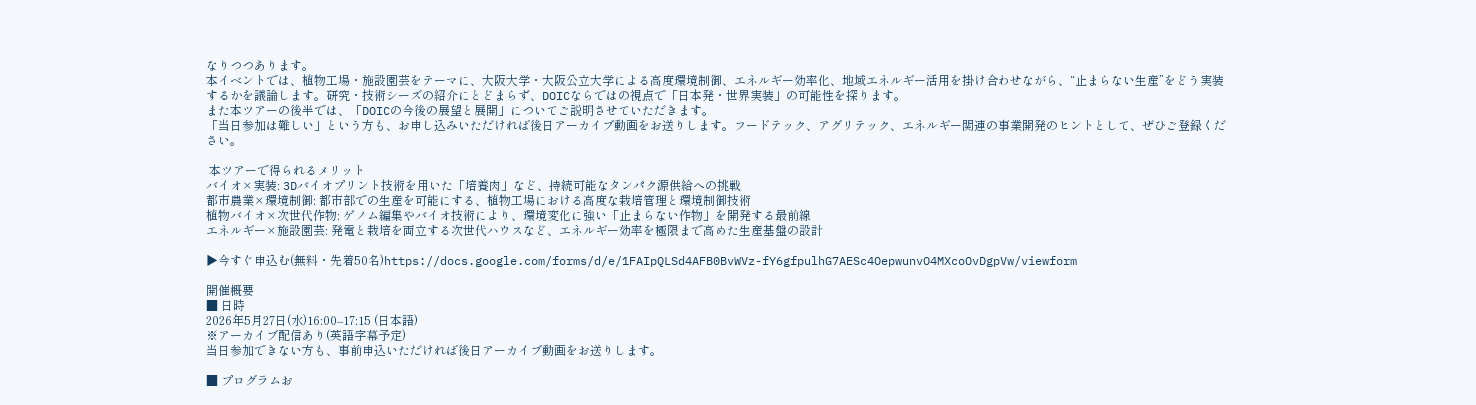なりつつあります。
本イベントでは、植物工場・施設園芸をテーマに、大阪大学・大阪公立大学による高度環境制御、エネルギー効率化、地域エネルギー活用を掛け合わせながら、“止まらない生産”をどう実装するかを議論します。研究・技術シーズの紹介にとどまらず、DOICならではの視点で「日本発・世界実装」の可能性を探ります。
また本ツアーの後半では、「DOICの今後の展望と展開」についてご説明させていただきます。
「当日参加は難しい」という方も、お申し込みいただければ後日アーカイブ動画をお送りします。フードテック、アグリテック、エネルギー関連の事業開発のヒントとして、ぜひご登録ください。

 本ツアーで得られるメリット
バイオ×実装: 3Dバイオプリント技術を用いた「培養肉」など、持続可能なタンパク源供給への挑戦
都市農業×環境制御: 都市部での生産を可能にする、植物工場における高度な栽培管理と環境制御技術
植物バイオ×次世代作物: ゲノム編集やバイオ技術により、環境変化に強い「止まらない作物」を開発する最前線
エネルギー×施設園芸: 発電と栽培を両立する次世代ハウスなど、エネルギー効率を極限まで高めた生産基盤の設計

▶今すぐ申込む(無料・先着50名)https://docs.google.com/forms/d/e/1FAIpQLSd4AFB0BvWVz-fY6gfpulhG7AESc4OepwunvO4MXcoOvDgpVw/viewform

開催概要
■ 日時
2026年5月27日(水)16:00–17:15 (日本語)
※アーカイブ配信あり(英語字幕予定)
当日参加できない方も、事前申込いただければ後日アーカイブ動画をお送りします。

■ プログラムお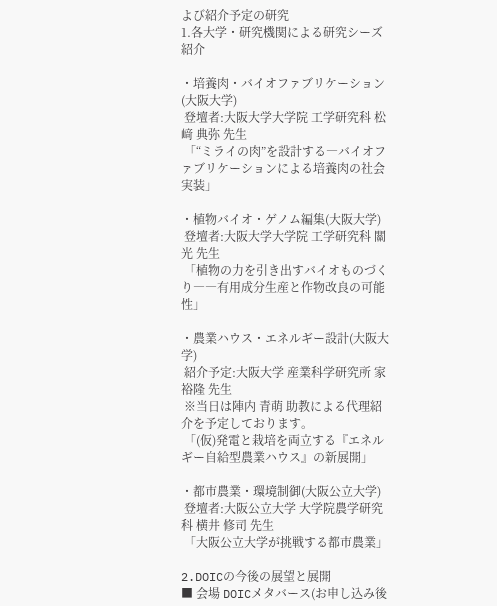よび紹介予定の研究
1.各大学・研究機関による研究シーズ紹介

・培養肉・バイオファブリケーション(大阪大学)
 登壇者:大阪大学大学院 工学研究科 松﨑 典弥 先生
 「“ミライの肉”を設計する―バイオファブリケーションによる培養肉の社会実装」

・植物バイオ・ゲノム編集(大阪大学)
 登壇者:大阪大学大学院 工学研究科 關 光 先生
 「植物の力を引き出すバイオものづくり――有用成分生産と作物改良の可能性」

・農業ハウス・エネルギー設計(大阪大学)
 紹介予定:大阪大学 産業科学研究所 家 裕隆 先生
 ※当日は陣内 青萌 助教による代理紹介を予定しております。
 「(仮)発電と栽培を両立する『エネルギー自給型農業ハウス』の新展開」

・都市農業・環境制御(大阪公立大学)
 登壇者:大阪公立大学 大学院農学研究科 横井 修司 先生
 「大阪公立大学が挑戦する都市農業」

2.DOICの今後の展望と展開
■ 会場 DOICメタバース(お申し込み後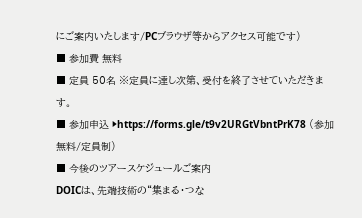にご案内いたします/PCブラウザ等からアクセス可能です)
■ 参加費 無料
■ 定員 50名 ※定員に達し次第、受付を終了させていただきます。
■ 参加申込 ▶https://forms.gle/t9v2URGtVbntPrK78 (参加無料/定員制)
■ 今後のツアースケジュールご案内
DOICは、先端技術の“集まる・つな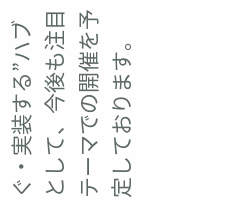ぐ・実装する”ハブとして、今後も注目テーマでの開催を予定しております。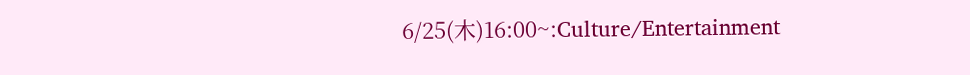6/25(木)16:00~:Culture/Entertainment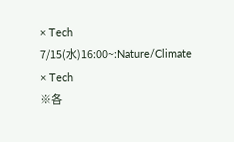× Tech
7/15(水)16:00~:Nature/Climate × Tech
※各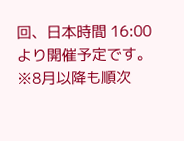回、日本時間 16:00より開催予定です。
※8月以降も順次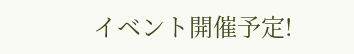イベント開催予定!